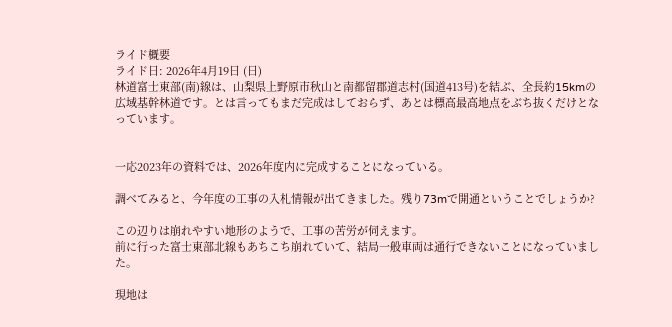ライド概要
ライド日: 2026年4月19日 (日)
林道富士東部(南)線は、山梨県上野原市秋山と南都留郡道志村(国道413号)を結ぶ、全長約15kmの広域基幹林道です。とは言ってもまだ完成はしておらず、あとは標高最高地点をぶち抜くだけとなっています。


一応2023年の資料では、2026年度内に完成することになっている。

調べてみると、今年度の工事の入札情報が出てきました。残り73mで開通ということでしょうか?

この辺りは崩れやすい地形のようで、工事の苦労が伺えます。
前に行った富士東部北線もあちこち崩れていて、結局一般車両は通行できないことになっていました。

現地は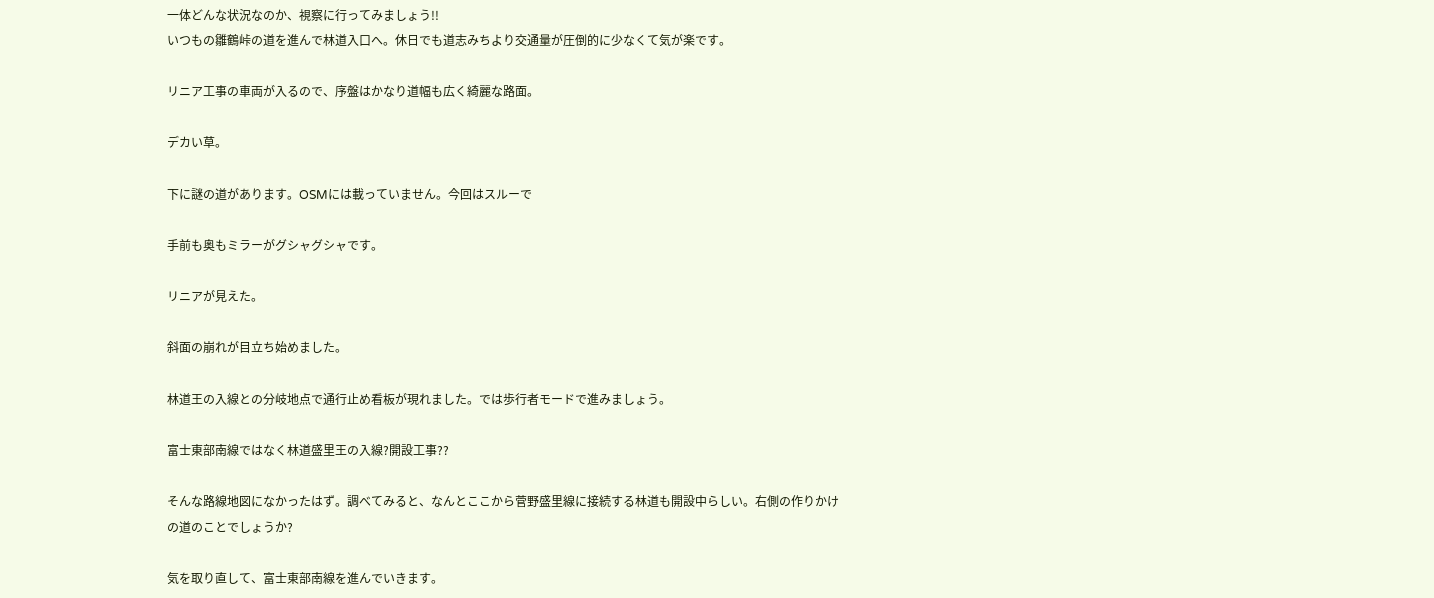一体どんな状況なのか、視察に行ってみましょう!!
いつもの雛鶴峠の道を進んで林道入口へ。休日でも道志みちより交通量が圧倒的に少なくて気が楽です。

リニア工事の車両が入るので、序盤はかなり道幅も広く綺麗な路面。

デカい草。

下に謎の道があります。OSMには載っていません。今回はスルーで

手前も奥もミラーがグシャグシャです。

リニアが見えた。

斜面の崩れが目立ち始めました。

林道王の入線との分岐地点で通行止め看板が現れました。では歩行者モードで進みましょう。

富士東部南線ではなく林道盛里王の入線?開設工事??

そんな路線地図になかったはず。調べてみると、なんとここから菅野盛里線に接続する林道も開設中らしい。右側の作りかけの道のことでしょうか?

気を取り直して、富士東部南線を進んでいきます。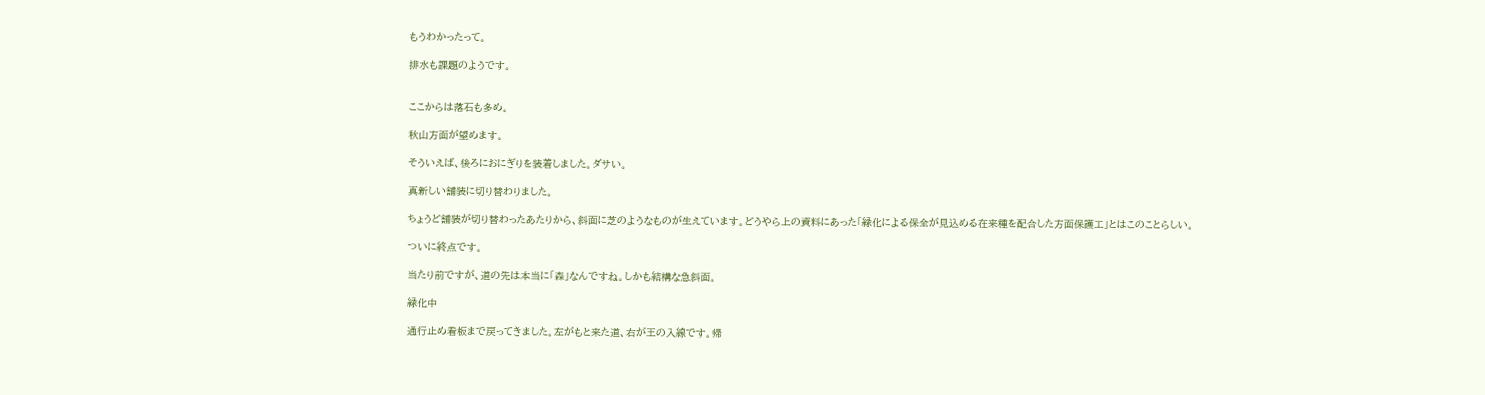もうわかったって。

排水も課題のようです。


ここからは落石も多め。

秋山方面が望めます。

そういえば、後ろにおにぎりを装着しました。ダサい。

真新しい舗装に切り替わりました。

ちょうど舗装が切り替わったあたりから、斜面に芝のようなものが生えています。どうやら上の資料にあった「緑化による保全が見込める在来種を配合した方面保護工」とはこのことらしい。

ついに終点です。

当たり前ですが、道の先は本当に「森」なんですね。しかも結構な急斜面。

緑化中

通行止め看板まで戻ってきました。左がもと来た道、右が王の入線です。帰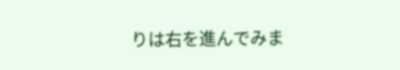りは右を進んでみま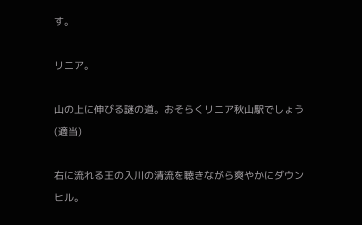す。

リニア。

山の上に伸びる謎の道。おそらくリニア秋山駅でしょう(適当)

右に流れる王の入川の清流を聴きながら爽やかにダウンヒル。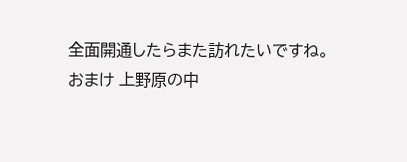全面開通したらまた訪れたいですね。
おまけ 上野原の中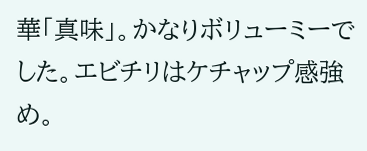華「真味」。かなりボリューミーでした。エビチリはケチャップ感強め。